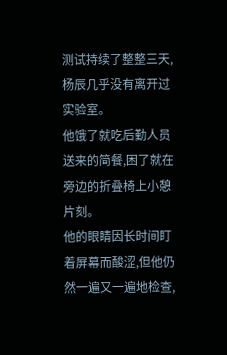测试持续了整整三天,杨辰几乎没有离开过实验室。
他饿了就吃后勤人员送来的简餐,困了就在旁边的折叠椅上小憩片刻。
他的眼睛因长时间盯着屏幕而酸涩,但他仍然一遍又一遍地检查,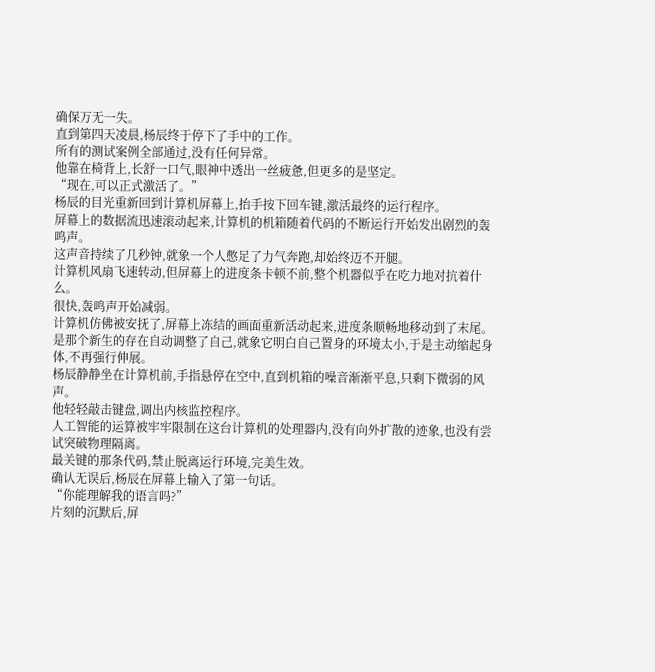确保万无一失。
直到第四天凌晨,杨辰终于停下了手中的工作。
所有的测试案例全部通过,没有任何异常。
他靠在椅背上,长舒一口气,眼神中透出一丝疲惫,但更多的是坚定。
“现在,可以正式激活了。”
杨辰的目光重新回到计算机屏幕上,抬手按下回车键,激活最终的运行程序。
屏幕上的数据流迅速滚动起来,计算机的机箱随着代码的不断运行开始发出剧烈的轰鸣声。
这声音持续了几秒钟,就象一个人憋足了力气奔跑,却始终迈不开腿。
计算机风扇飞速转动,但屏幕上的进度条卡顿不前,整个机器似乎在吃力地对抗着什么。
很快,轰鸣声开始减弱。
计算机仿佛被安抚了,屏幕上冻结的画面重新活动起来,进度条顺畅地移动到了末尾。
是那个新生的存在自动调整了自己,就象它明白自己置身的环境太小,于是主动缩起身体,不再强行伸展。
杨辰静静坐在计算机前,手指悬停在空中,直到机箱的噪音渐渐平息,只剩下微弱的风声。
他轻轻敲击键盘,调出内核监控程序。
人工智能的运算被牢牢限制在这台计算机的处理器内,没有向外扩散的迹象,也没有尝试突破物理隔离。
最关键的那条代码,禁止脱离运行环境,完美生效。
确认无误后,杨辰在屏幕上输入了第一句话。
“你能理解我的语言吗?”
片刻的沉默后,屏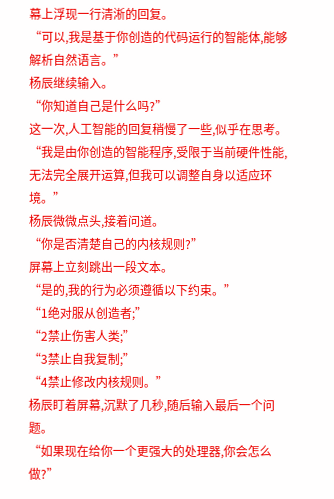幕上浮现一行清淅的回复。
“可以,我是基于你创造的代码运行的智能体,能够解析自然语言。”
杨辰继续输入。
“你知道自己是什么吗?”
这一次,人工智能的回复稍慢了一些,似乎在思考。
“我是由你创造的智能程序,受限于当前硬件性能,无法完全展开运算,但我可以调整自身以适应环境。”
杨辰微微点头,接着问道。
“你是否清楚自己的内核规则?”
屏幕上立刻跳出一段文本。
“是的,我的行为必须遵循以下约束。”
“1绝对服从创造者;”
“2禁止伤害人类;”
“3禁止自我复制;”
“4禁止修改内核规则。”
杨辰盯着屏幕,沉默了几秒,随后输入最后一个问题。
“如果现在给你一个更强大的处理器,你会怎么做?”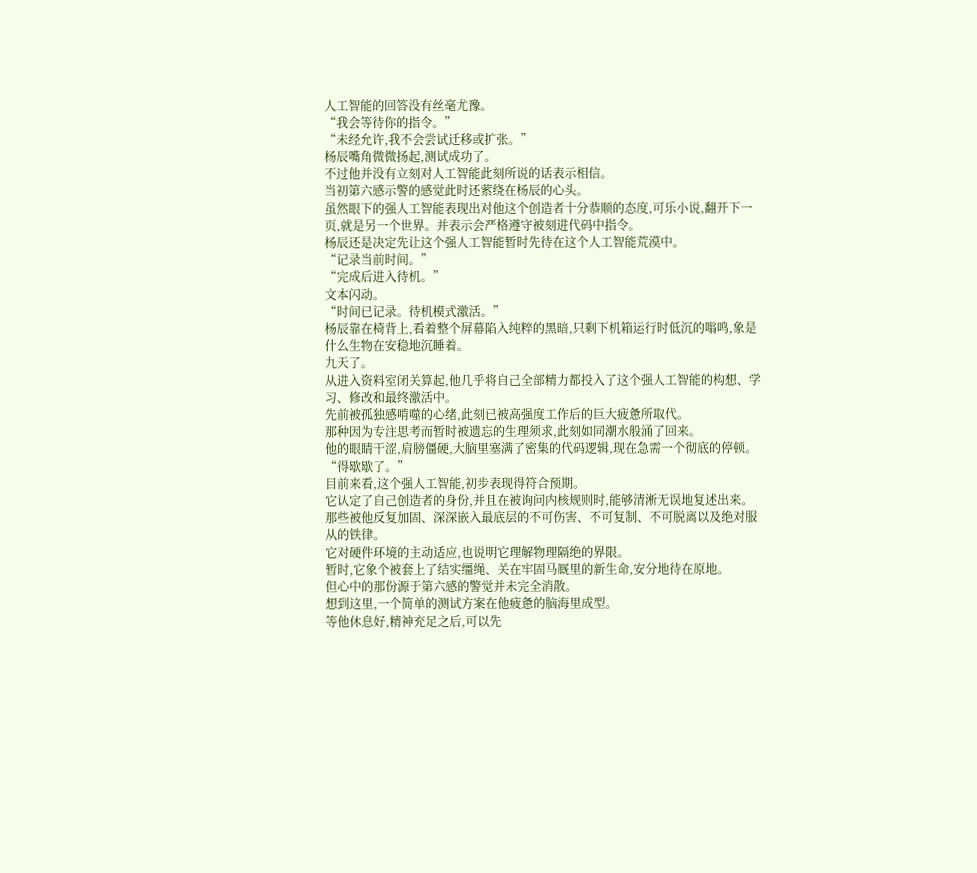人工智能的回答没有丝毫尤豫。
“我会等待你的指令。”
“未经允许,我不会尝试迁移或扩张。”
杨辰嘴角微微扬起,测试成功了。
不过他并没有立刻对人工智能此刻所说的话表示相信。
当初第六感示警的感觉此时还萦绕在杨辰的心头。
虽然眼下的强人工智能表现出对他这个创造者十分恭顺的态度,可乐小说,翻开下一页,就是另一个世界。并表示会严格遵守被刻进代码中指令。
杨辰还是决定先让这个强人工智能暂时先待在这个人工智能荒漠中。
“记录当前时间。”
“完成后进入待机。”
文本闪动。
“时间已记录。待机模式激活。”
杨辰靠在椅背上,看着整个屏幕陷入纯粹的黑暗,只剩下机箱运行时低沉的嗡鸣,象是什么生物在安稳地沉睡着。
九天了。
从进入资料室闭关算起,他几乎将自己全部精力都投入了这个强人工智能的构想、学习、修改和最终激活中。
先前被孤独感啃噬的心绪,此刻已被高强度工作后的巨大疲惫所取代。
那种因为专注思考而暂时被遗忘的生理须求,此刻如同潮水般涌了回来。
他的眼睛干涩,肩膀僵硬,大脑里塞满了密集的代码逻辑,现在急需一个彻底的停顿。
“得歇歇了。”
目前来看,这个强人工智能,初步表现得符合预期。
它认定了自己创造者的身份,并且在被询问内核规则时,能够清淅无误地复述出来。
那些被他反复加固、深深嵌入最底层的不可伤害、不可复制、不可脱离以及绝对服从的铁律。
它对硬件环境的主动适应,也说明它理解物理隔绝的界限。
暂时,它象个被套上了结实缰绳、关在牢固马厩里的新生命,安分地待在原地。
但心中的那份源于第六感的警觉并未完全消散。
想到这里,一个简单的测试方案在他疲惫的脑海里成型。
等他休息好,精神充足之后,可以先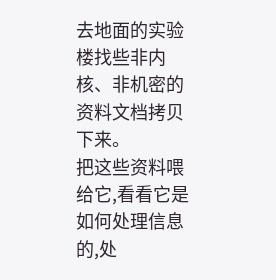去地面的实验楼找些非内核、非机密的资料文档拷贝下来。
把这些资料喂给它,看看它是如何处理信息的,处